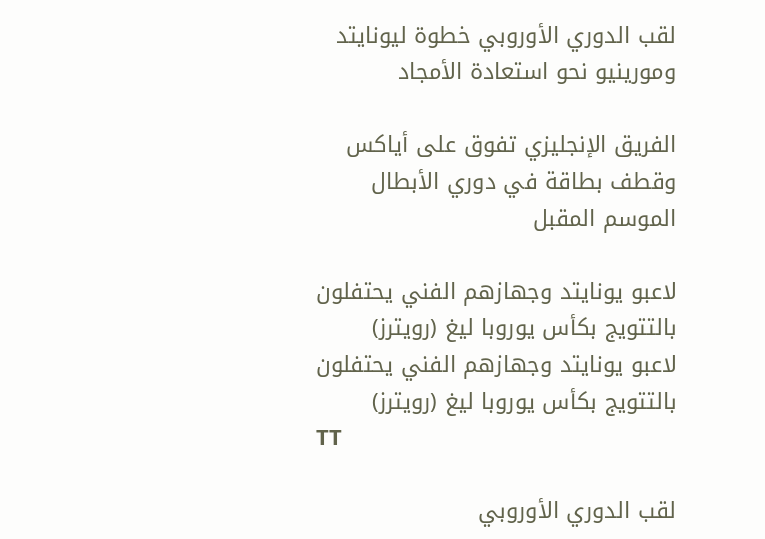لقب الدوري الأوروبي خطوة ليونايتد ومورينيو نحو استعادة الأمجاد

الفريق الإنجليزي تفوق على أياكس وقطف بطاقة في دوري الأبطال الموسم المقبل

لاعبو يونايتد وجهازهم الفني يحتفلون بالتتويج بكأس يوروبا ليغ (رويترز)
لاعبو يونايتد وجهازهم الفني يحتفلون بالتتويج بكأس يوروبا ليغ (رويترز)
TT

لقب الدوري الأوروبي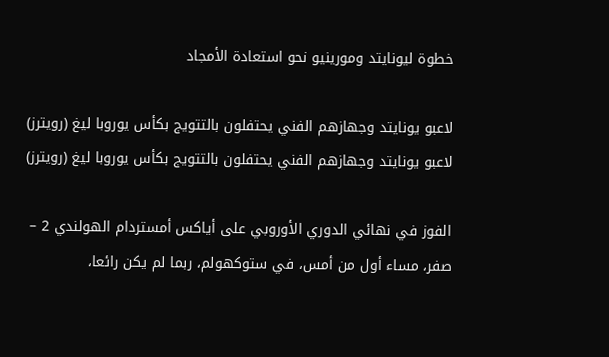خطوة ليونايتد ومورينيو نحو استعادة الأمجاد

لاعبو يونايتد وجهازهم الفني يحتفلون بالتتويج بكأس يوروبا ليغ (رويترز)
لاعبو يونايتد وجهازهم الفني يحتفلون بالتتويج بكأس يوروبا ليغ (رويترز)

الفوز في نهائي الدوري الأوروبي على أياكس أمستردام الهولندي 2 – صفر، مساء أول من أمس، في ستوكهولم، ربما لم يكن رائعا،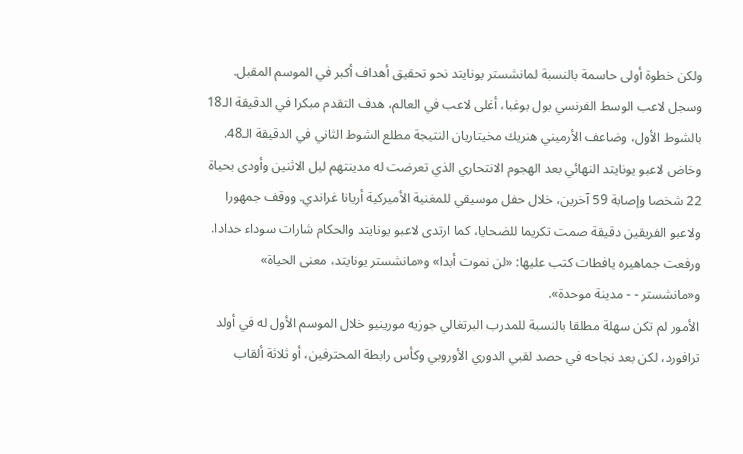ولكن خطوة أولى حاسمة بالنسبة لمانشستر يونايتد نحو تحقيق أهداف أكبر في الموسم المقبل.
وسجل لاعب الوسط الفرنسي بول بوغبا، أغلى لاعب في العالم، هدف التقدم مبكرا في الدقيقة الـ18 بالشوط الأول، وضاعف الأرميني هنريك مخيتاريان النتيجة مطلع الشوط الثاني في الدقيقة الـ48.
وخاض لاعبو يونايتد النهائي بعد الهجوم الانتحاري الذي تعرضت له مدينتهم ليل الاثنين وأودى بحياة 22 شخصا وإصابة 59 آخرين، خلال حفل موسيقي للمغنية الأميركية أريانا غراندي. ووقف جمهورا ولاعبو الفريقين دقيقة صمت تكريما للضحايا، كما ارتدى لاعبو يونايتد والحكام شارات سوداء حدادا.
ورفعت جماهيره يافطات كتب عليها: «لن نموت أبدا» و«مانشستر يونايتد، معنى الحياة» و«مانشستر - - مدينة موحدة».
الأمور لم تكن سهلة مطلقا بالنسبة للمدرب البرتغالي جوزيه مورينيو خلال الموسم الأول له في أولد ترافورد، لكن بعد نجاحه في حصد لقبي الدوري الأوروبي وكأس رابطة المحترفين، أو ثلاثة ألقاب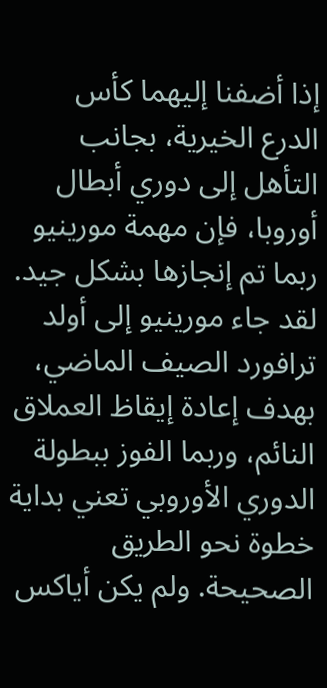إذا أضفنا إليهما كأس الدرع الخيرية، بجانب التأهل إلى دوري أبطال أوروبا، فإن مهمة مورينيو ربما تم إنجازها بشكل جيد.
لقد جاء مورينيو إلى أولد ترافورد الصيف الماضي، بهدف إعادة إيقاظ العملاق النائم، وربما الفوز ببطولة الدوري الأوروبي تعني بداية خطوة نحو الطريق الصحيحة. ولم يكن أياكس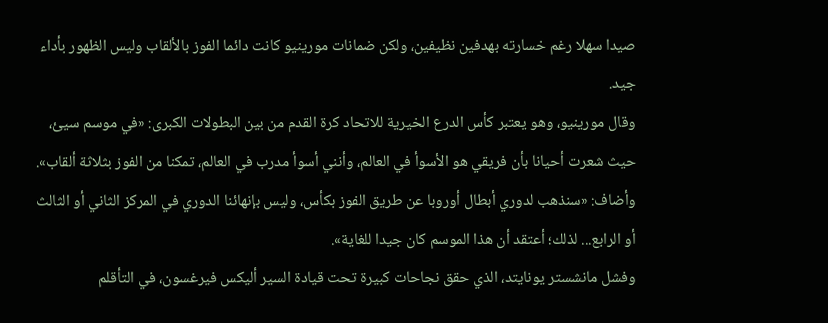صيدا سهلا رغم خسارته بهدفين نظيفين، ولكن ضمانات مورينيو كانت دائما الفوز بالألقاب وليس الظهور بأداء جيد.
وقال مورينيو، وهو يعتبر كأس الدرع الخيرية للاتحاد كرة القدم من بين البطولات الكبرى: «في موسم سيئ، حيث شعرت أحيانا بأن فريقي هو الأسوأ في العالم، وأنني أسوأ مدرب في العالم، تمكنا من الفوز بثلاثة ألقاب».
وأضاف: «سنذهب لدوري أبطال أوروبا عن طريق الفوز بكأس، وليس بإنهائنا الدوري في المركز الثاني أو الثالث أو الرابع... لذلك؛ أعتقد أن هذا الموسم كان جيدا للغاية».
وفشل مانشستر يونايتد، الذي حقق نجاحات كبيرة تحت قيادة السير أليكس فيرغسون، في التأقلم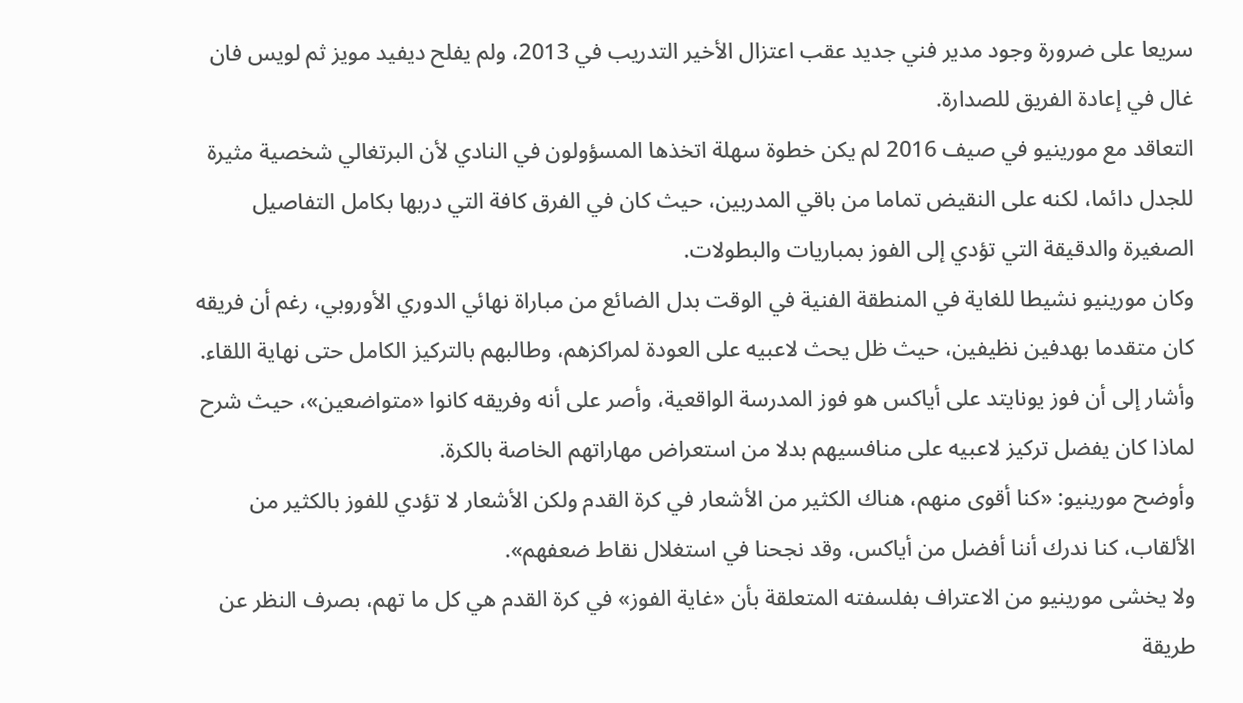سريعا على ضرورة وجود مدير فني جديد عقب اعتزال الأخير التدريب في 2013، ولم يفلح ديفيد مويز ثم لويس فان غال في إعادة الفريق للصدارة.
التعاقد مع مورينيو في صيف 2016 لم يكن خطوة سهلة اتخذها المسؤولون في النادي لأن البرتغالي شخصية مثيرة للجدل دائما، لكنه على النقيض تماما من باقي المدربين، حيث كان في الفرق كافة التي دربها بكامل التفاصيل الصغيرة والدقيقة التي تؤدي إلى الفوز بمباريات والبطولات.
وكان مورينيو نشيطا للغاية في المنطقة الفنية في الوقت بدل الضائع من مباراة نهائي الدوري الأوروبي، رغم أن فريقه كان متقدما بهدفين نظيفين، حيث ظل يحث لاعبيه على العودة لمراكزهم، وطالبهم بالتركيز الكامل حتى نهاية اللقاء.
وأشار إلى أن فوز يونايتد على أياكس هو فوز المدرسة الواقعية، وأصر على أنه وفريقه كانوا «متواضعين»، حيث شرح لماذا كان يفضل تركيز لاعبيه على منافسيهم بدلا من استعراض مهاراتهم الخاصة بالكرة.
وأوضح مورينيو: «كنا أقوى منهم، هناك الكثير من الأشعار في كرة القدم ولكن الأشعار لا تؤدي للفوز بالكثير من الألقاب، كنا ندرك أننا أفضل من أياكس، وقد نجحنا في استغلال نقاط ضعفهم».
ولا يخشى مورينيو من الاعتراف بفلسفته المتعلقة بأن «غاية الفوز» في كرة القدم هي كل ما تهم، بصرف النظر عن طريقة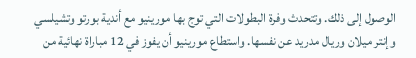الوصول إلى ذلك. وتتحدث وفرة البطولات التي توج بها مورينيو مع أندية بورتو وتشيلسي وإنتر ميلان وريال مدريد عن نفسها. واستطاع مورينيو أن يفوز في 12 مباراة نهائية من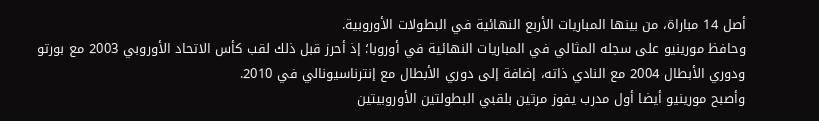أصل 14 مباراة، من بينها المباريات الأربع النهائية في البطولات الأوروبية.
وحافظ مورينيو على سجله المثالي في المباريات النهائية في أوروبا؛ إذ أحرز قبل ذلك لقب كأس الاتحاد الأوروبي 2003 مع بورتو ودوري الأبطال 2004 مع النادي ذاته، إضافة إلى دوري الأبطال مع إنترناسيونالي في 2010.
وأصبح مورينيو أيضا أول مدرب يفوز مرتين بلقبي البطولتين الأوروبيتين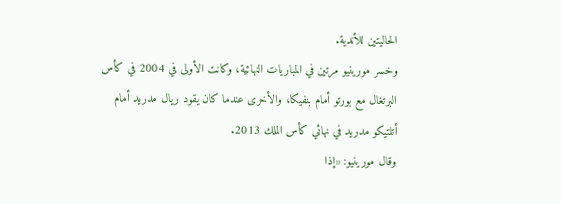الحاليتين للأندية.
وخسر مورينيو مرتين في المباريات النهائية، وكانت الأولى في 2004 في كأس البرتغال مع بورتو أمام بنفيكا، والأخرى عندما كان يقود ريال مدريد أمام أتلتيكو مدريد في نهائي كأس الملك 2013.
وقال مورينيو: «إذا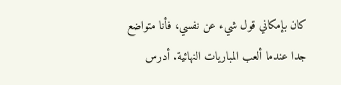كان بإمكاني قول شيء عن نفسي، فأنا متواضع جدا عندما ألعب المباريات النهائية. أدرس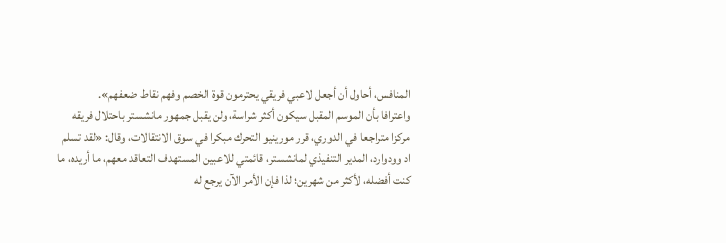المنافس، أحاول أن أجعل لاعبي فريقي يحترمون قوة الخصم وفهم نقاط ضعفهم».
واعترافا بأن الموسم المقبل سيكون أكثر شراسة، ولن يقبل جمهور مانشستر باحتلال فريقه مركزا متراجعا في الدوري، قرر مورينيو التحرك مبكرا في سوق الانتقالات، وقال: «لقد تسلم اد وودوارد، المدير التنفيذي لمانشستر، قائمتي للاعبين المستهدف التعاقد معهم، ما أريده، ما كنت أفضله، لأكثر من شهرين؛ لذا فإن الأمر الآن يرجع له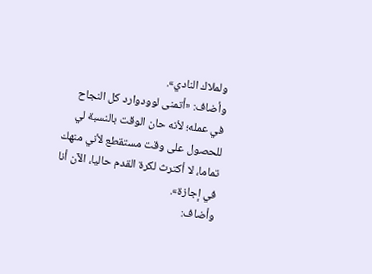ولملاك النادي».
وأضاف: «أتمنى لوودوارد كل النجاح في عمله؛ لأنه حان الوقت بالنسبة لي للحصول على وقت مستقطع لأني منهك تماما، لا أكترث لكرة القدم حاليا، الآن أنا في إجازة».
وأضاف: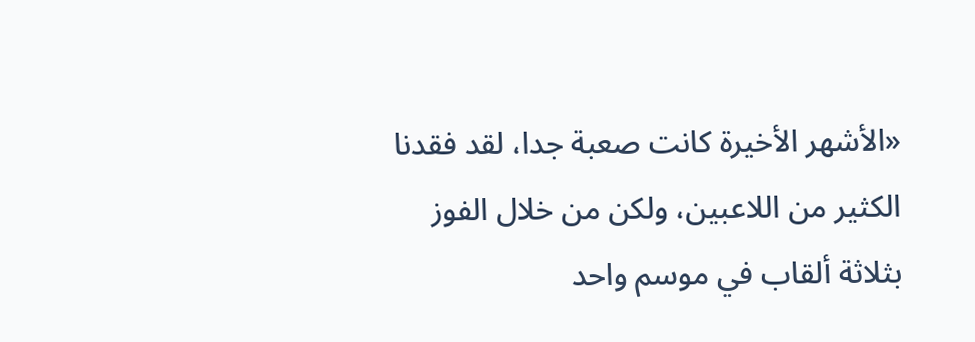«الأشهر الأخيرة كانت صعبة جدا، لقد فقدنا الكثير من اللاعبين، ولكن من خلال الفوز بثلاثة ألقاب في موسم واحد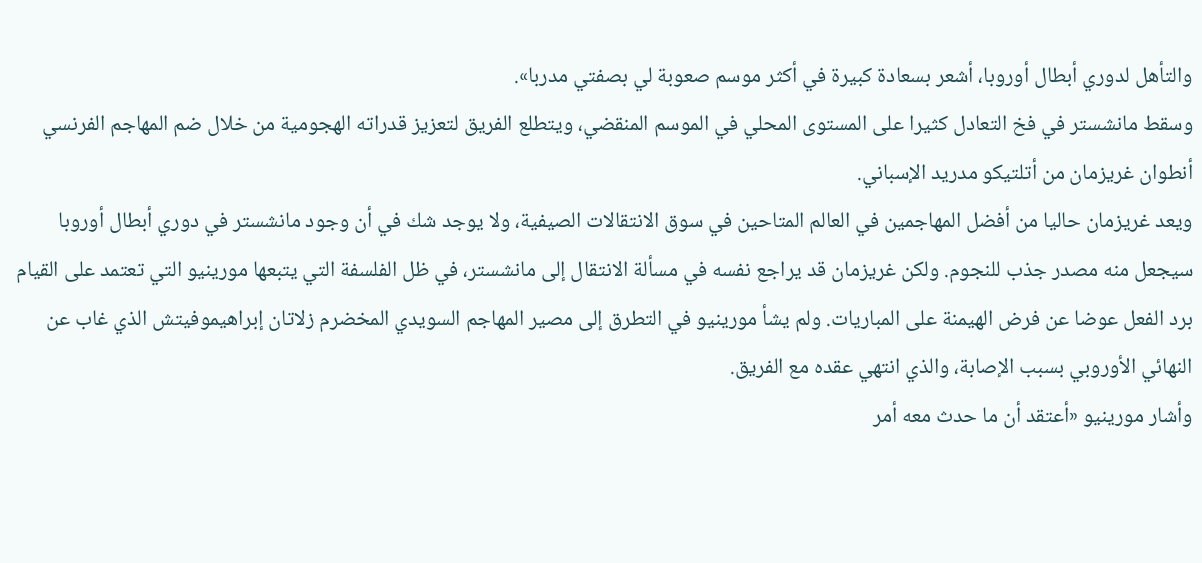والتأهل لدوري أبطال أوروبا، أشعر بسعادة كبيرة في أكثر موسم صعوبة لي بصفتي مدربا».
وسقط مانشستر في فخ التعادل كثيرا على المستوى المحلي في الموسم المنقضي، ويتطلع الفريق لتعزيز قدراته الهجومية من خلال ضم المهاجم الفرنسي أنطوان غريزمان من أتلتيكو مدريد الإسباني.
ويعد غريزمان حاليا من أفضل المهاجمين في العالم المتاحين في سوق الانتقالات الصيفية، ولا يوجد شك في أن وجود مانشستر في دوري أبطال أوروبا سيجعل منه مصدر جذب للنجوم. ولكن غريزمان قد يراجع نفسه في مسألة الانتقال إلى مانشستر، في ظل الفلسفة التي يتبعها مورينيو التي تعتمد على القيام برد الفعل عوضا عن فرض الهيمنة على المباريات. ولم يشأ مورينيو في التطرق إلى مصير المهاجم السويدي المخضرم زلاتان إبراهيموفيتش الذي غاب عن النهائي الأوروبي بسبب الإصابة، والذي انتهي عقده مع الفريق.
وأشار مورينيو «أعتقد أن ما حدث معه أمر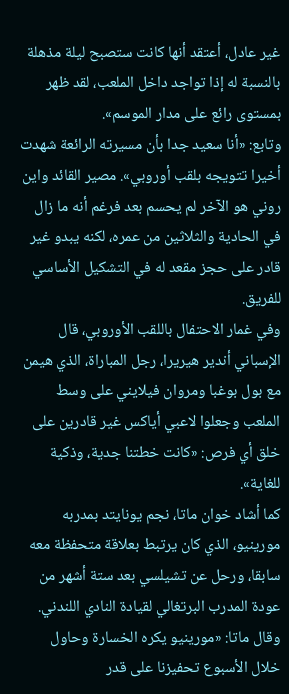غير عادل، أعتقد أنها كانت ستصبح ليلة مذهلة بالنسبة له إذا تواجد داخل الملعب، لقد ظهر بمستوى رائع على مدار الموسم».
وتابع: «أنا سعيد جدا بأن مسيرته الرائعة شهدت أخيرا تتويجه بلقب أوروبي». مصير القائد واين روني هو الآخر لم يحسم بعد فرغم أنه ما زال في الحادية والثلاثين من عمره، لكنه يبدو غير قادر على حجز مقعد له في التشكيل الأساسي للفريق.
وفي غمار الاحتفال باللقب الأوروبي، قال الإسباني أندير هيريرا، رجل المباراة، الذي هيمن مع بول بوغبا ومروان فيلايني على وسط الملعب وجعلوا لاعبي أياكس غير قادرين على خلق أي فرص: «كانت خطتنا جدية، وذكية للغاية».
كما أشاد خوان ماتا، نجم يونايتد بمدربه مورينيو، الذي كان يرتبط بعلاقة متحفظة معه سابقا، ورحل عن تشيلسي بعد ستة أشهر من عودة المدرب البرتغالي لقيادة النادي اللندني.
وقال ماتا: «مورينيو يكره الخسارة وحاول خلال الأسبوع تحفيزنا على قدر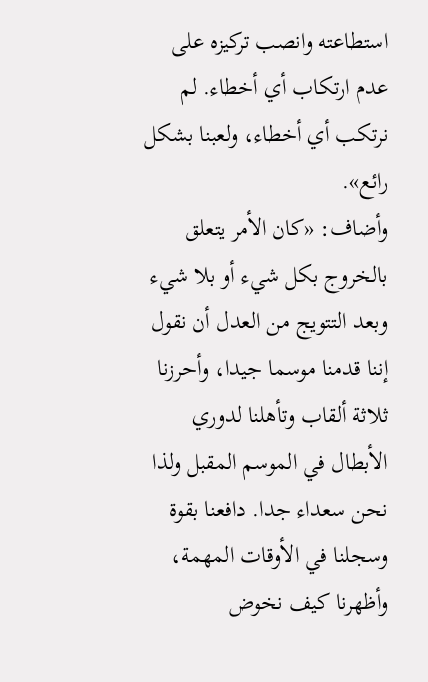استطاعته وانصب تركيزه على عدم ارتكاب أي أخطاء. لم نرتكب أي أخطاء، ولعبنا بشكل رائع».
وأضاف: «كان الأمر يتعلق بالخروج بكل شيء أو بلا شيء وبعد التتويج من العدل أن نقول إننا قدمنا موسما جيدا، وأحرزنا ثلاثة ألقاب وتأهلنا لدوري الأبطال في الموسم المقبل ولذا نحن سعداء جدا. دافعنا بقوة وسجلنا في الأوقات المهمة، وأظهرنا كيف نخوض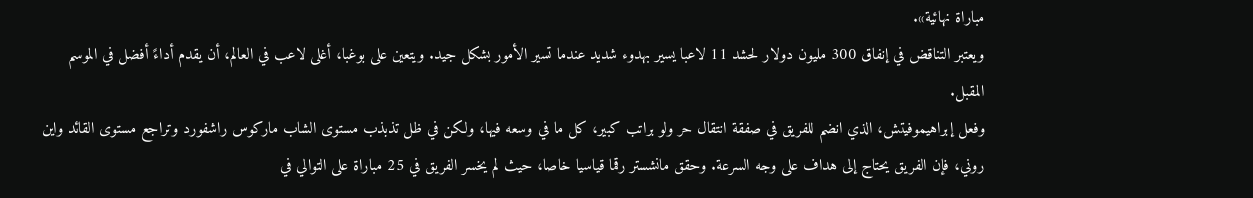مباراة نهائية».
ويعتبر التناقض في إنفاق 300 مليون دولار لحشد 11 لاعبا يسير بهدوء شديد عندما تسير الأمور بشكل جيد. ويتعين على بوغبا، أغلى لاعب في العالم، أن يقدم أداءً أفضل في الموسم المقبل.
وفعل إبراهيموفيتش، الذي انضم للفريق في صفقة انتقال حر ولو براتب كبير، كل ما في وسعه فيها، ولكن في ظل تذبذب مستوى الشاب ماركوس راشفورد وتراجع مستوى القائد واين روني، فإن الفريق يحتاج إلى هداف على وجه السرعة. وحقق مانشستر رقما قياسيا خاصا، حيث لم يخسر الفريق في 25 مباراة على التوالي في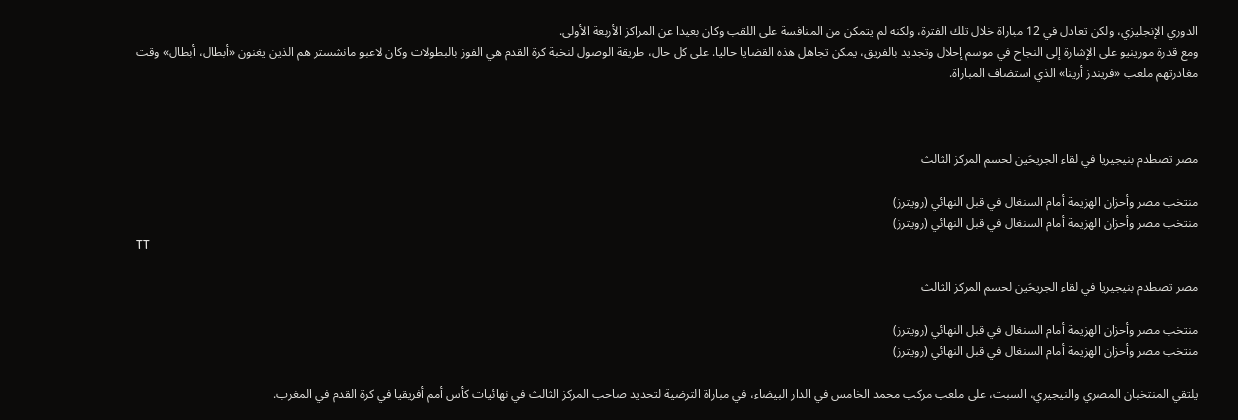الدوري الإنجليزي، ولكن تعادل في 12 مباراة خلال تلك الفترة، ولكنه لم يتمكن من المنافسة على اللقب وكان بعيدا عن المراكز الأربعة الأولى.
ومع قدرة مورينيو على الإشارة إلى النجاح في موسم إحلال وتجديد بالفريق، يمكن تجاهل هذه القضايا حاليا. على كل حال، طريقة الوصول لنخبة كرة القدم هي الفوز بالبطولات وكان لاعبو مانشستر هم الذين يغنون «أبطال، أبطال» وقت مغادرتهم ملعب «فريندز أرينا» الذي استضاف المباراة.



مصر تصطدم بنيجيريا في لقاء الجريحَين لحسم المركز الثالث

منتخب مصر وأحزان الهزيمة أمام السنغال في قبل النهائي (رويترز)
منتخب مصر وأحزان الهزيمة أمام السنغال في قبل النهائي (رويترز)
TT

مصر تصطدم بنيجيريا في لقاء الجريحَين لحسم المركز الثالث

منتخب مصر وأحزان الهزيمة أمام السنغال في قبل النهائي (رويترز)
منتخب مصر وأحزان الهزيمة أمام السنغال في قبل النهائي (رويترز)

يلتقي المنتخبان المصري والنيجيري، السبت، على ملعب مركب محمد الخامس في الدار البيضاء، في مباراة الترضية لتحديد صاحب المركز الثالث في نهائيات كأس أمم أفريقيا في كرة القدم في المغرب.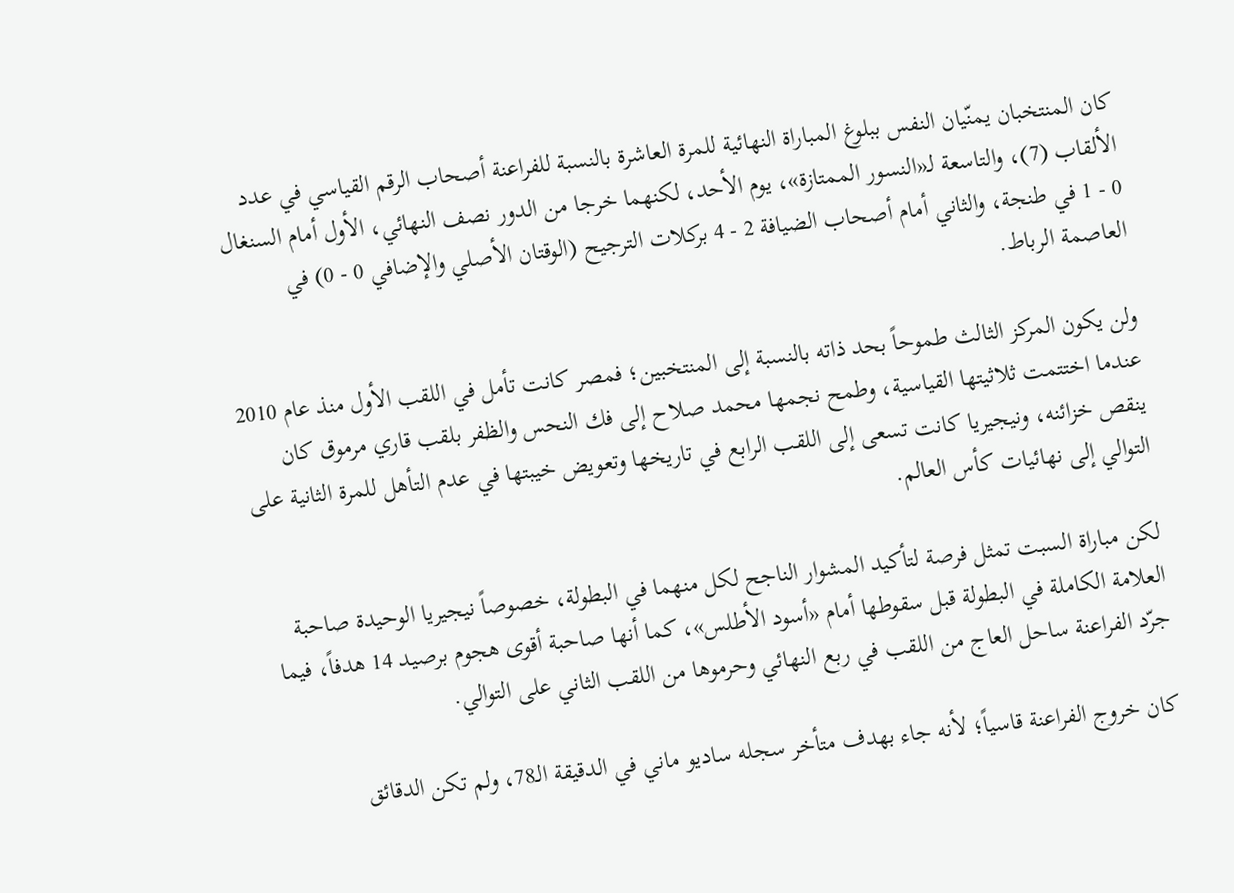كان المنتخبان يمنّيان النفس ببلوغ المباراة النهائية للمرة العاشرة بالنسبة للفراعنة أصحاب الرقم القياسي في عدد الألقاب (7)، والتاسعة لـ«النسور الممتازة»، يوم الأحد، لكنهما خرجا من الدور نصف النهائي، الأول أمام السنغال 0 - 1 في طنجة، والثاني أمام أصحاب الضيافة 2 - 4 بركلات الترجيح (الوقتان الأصلي والإضافي 0 - 0) في العاصمة الرباط.

ولن يكون المركز الثالث طموحاً بحد ذاته بالنسبة إلى المنتخبين؛ فمصر كانت تأمل في اللقب الأول منذ عام 2010 عندما اختتمت ثلاثيتها القياسية، وطمح نجمها محمد صلاح إلى فك النحس والظفر بلقب قاري مرموق كان ينقص خزائنه، ونيجيريا كانت تسعى إلى اللقب الرابع في تاريخها وتعويض خيبتها في عدم التأهل للمرة الثانية على التوالي إلى نهائيات كأس العالم.

لكن مباراة السبت تمثل فرصة لتأكيد المشوار الناجح لكل منهما في البطولة، خصوصاً نيجيريا الوحيدة صاحبة العلامة الكاملة في البطولة قبل سقوطها أمام «أسود الأطلس»، كما أنها صاحبة أقوى هجوم برصيد 14 هدفاً، فيما جرّد الفراعنة ساحل العاج من اللقب في ربع النهائي وحرموها من اللقب الثاني على التوالي.

كان خروج الفراعنة قاسياً؛ لأنه جاء بهدف متأخر سجله ساديو ماني في الدقيقة الـ78، ولم تكن الدقائق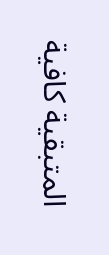المتبقية كافية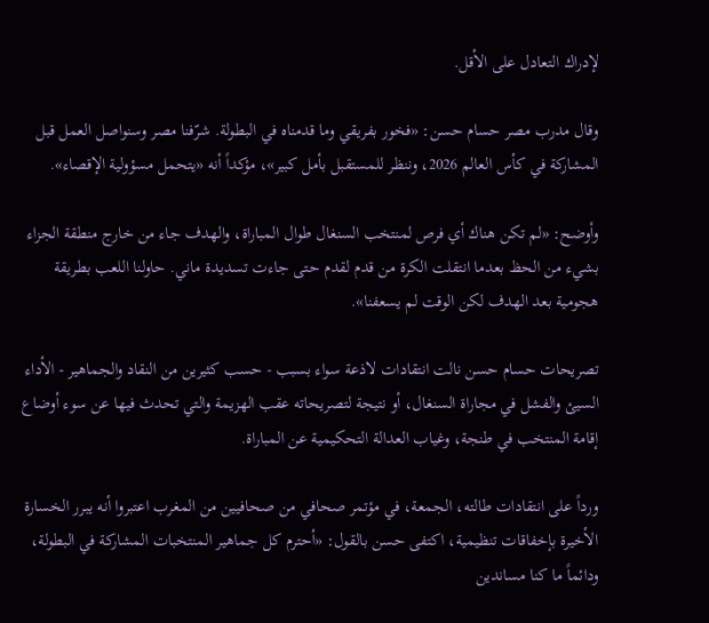لإدراك التعادل على الأقل.

وقال مدرب مصر حسام حسن: «فخور بفريقي وما قدمناه في البطولة. شرّفنا مصر وسنواصل العمل قبل المشاركة في كأس العالم 2026، وننظر للمستقبل بأمل كبير»، مؤكداً أنه «يتحمل مسؤولية الإقصاء».

وأوضح: «لم تكن هناك أي فرص لمنتخب السنغال طوال المباراة، والهدف جاء من خارج منطقة الجزاء بشيء من الحظ بعدما انتقلت الكرة من قدم لقدم حتى جاءت تسديدة ماني. حاولنا اللعب بطريقة هجومية بعد الهدف لكن الوقت لم يسعفنا».

تصريحات حسام حسن نالت انتقادات لاذعة سواء بسبب - حسب كثيرين من النقاد والجماهير - الأداء السيئ والفشل في مجاراة السنغال، أو نتيجة لتصريحاته عقب الهزيمة والتي تحدث فيها عن سوء أوضاع إقامة المنتخب في طنجة، وغياب العدالة التحكيمية عن المباراة.

ورداً على انتقادات طالته، الجمعة، في مؤتمر صحافي من صحافيين من المغرب اعتبروا أنه يبرر الخسارة الأخيرة بإخفاقات تنظيمية، اكتفى حسن بالقول: «أحترم كل جماهير المنتخبات المشاركة في البطولة، ودائماً ما كنا مساندين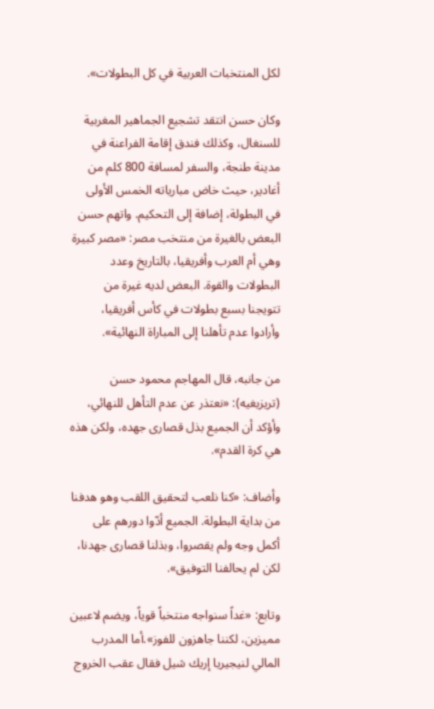لكل المنتخبات العربية في كل البطولات».

وكان حسن انتقد تشجيع الجماهير المغربية للسنغال، وكذلك فندق إقامة الفراعنة في مدينة طنجة، والسفر لمسافة 800 كلم من أغادير، حيث خاض مبارياته الخمس الأولى في البطولة، إضافة إلى التحكيم. واتهم حسن البعض بالغيرة من منتخب مصر: «مصر كبيرة وهي أم العرب وأفريقيا، بالتاريخ وعدد البطولات والقوة. البعض لديه غيرة من تتويجنا بسبع بطولات في كأس أفريقيا، وأرادوا عدم تأهلنا إلى المباراة النهائية».

من جانبه، قال المهاجم محمود حسن (تريزيغيه): «نعتذر عن عدم التأهل للنهائي، وأؤكد أن الجميع بذل قصارى جهده، ولكن هذه هي كرة القدم».

وأضاف: «كنا نلعب لتحقيق اللقب وهو هدفنا من بداية البطولة. الجميع أدّوا دورهم على أكمل وجه ولم يقصروا، وبذلنا قصارى جهدنا، لكن لم يحالفنا التوفيق».

وتابع: «غداً سنواجه منتخباً قوياً، ويضم لاعبين مميزين، لكننا جاهزون للفوز».أما المدرب المالي لنيجيريا إريك شيل فقال عقب الخروج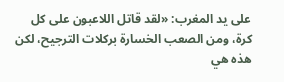على يد المغرب: «لقد قاتل اللاعبون على كل كرة، ومن الصعب الخسارة بركلات الترجيح، لكن هذه هي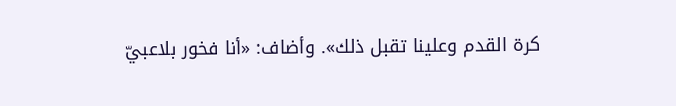كرة القدم وعلينا تقبل ذلك». وأضاف: «أنا فخور بلاعبيّ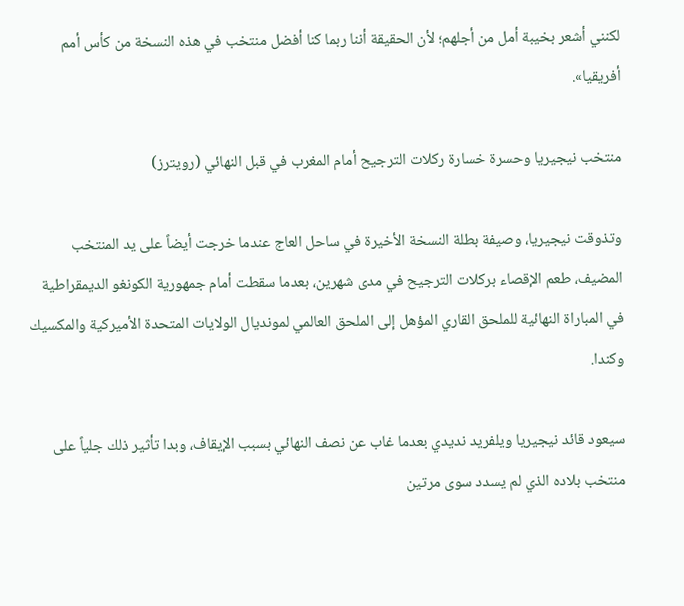لكنني أشعر بخيبة أمل من أجلهم؛ لأن الحقيقة أننا ربما كنا أفضل منتخب في هذه النسخة من كأس أمم أفريقيا».

منتخب نيجيريا وحسرة خسارة ركلات الترجيح أمام المغرب في قبل النهائي (رويترز)

وتذوقت نيجيريا، وصيفة بطلة النسخة الأخيرة في ساحل العاج عندما خرجت أيضاً على يد المنتخب المضيف، طعم الإقصاء بركلات الترجيح في مدى شهرين، بعدما سقطت أمام جمهورية الكونغو الديمقراطية في المباراة النهائية للملحق القاري المؤهل إلى الملحق العالمي لمونديال الولايات المتحدة الأميركية والمكسيك وكندا.

سيعود قائد نيجيريا ويلفريد نديدي بعدما غاب عن نصف النهائي بسبب الإيقاف، وبدا تأثير ذلك جلياً على منتخب بلاده الذي لم يسدد سوى مرتين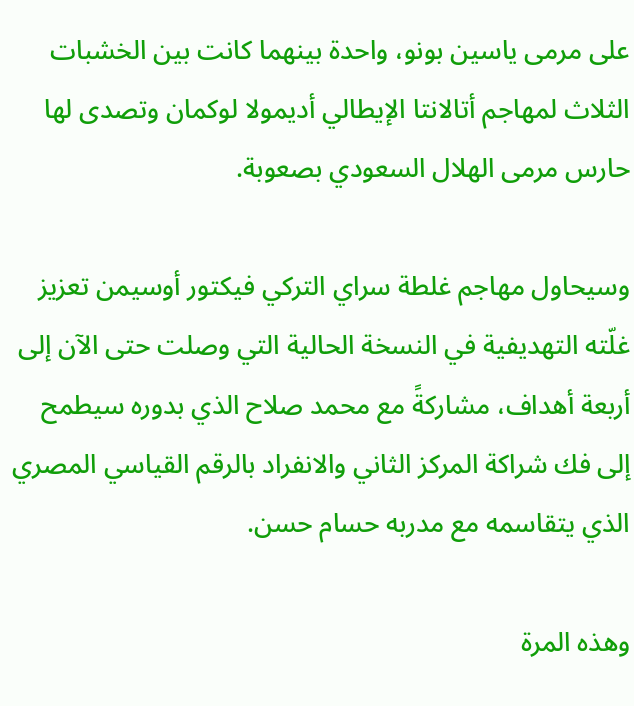على مرمى ياسين بونو، واحدة بينهما كانت بين الخشبات الثلاث لمهاجم أتالانتا الإيطالي أديمولا لوكمان وتصدى لها حارس مرمى الهلال السعودي بصعوبة.

وسيحاول مهاجم غلطة سراي التركي فيكتور أوسيمن تعزيز غلّته التهديفية في النسخة الحالية التي وصلت حتى الآن إلى أربعة أهداف، مشاركةً مع محمد صلاح الذي بدوره سيطمح إلى فك شراكة المركز الثاني والانفراد بالرقم القياسي المصري الذي يتقاسمه مع مدربه حسام حسن.

وهذه المرة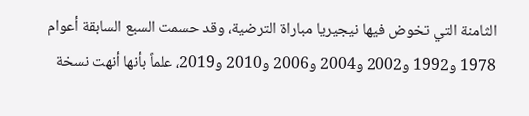الثامنة التي تخوض فيها نيجيريا مباراة الترضية، وقد حسمت السبع السابقة أعوام 1978 و1992 و2002 و2004 و2006 و2010 و2019، علماً بأنها أنهت نسخة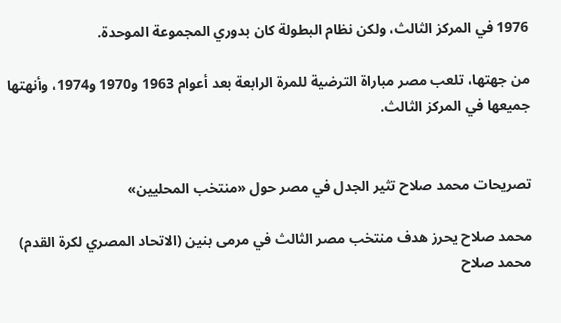1976 في المركز الثالث، ولكن نظام البطولة كان بدوري المجموعة الموحدة.

من جهتها، تلعب مصر مباراة الترضية للمرة الرابعة بعد أعوام 1963 و1970 و1974، وأنهتها جميعها في المركز الثالث.


تصريحات محمد صلاح تثير الجدل في مصر حول «منتخب المحليين»

محمد صلاح يحرز هدف منتخب مصر الثالث في مرمى بنين (الاتحاد المصري لكرة القدم)
محمد صلاح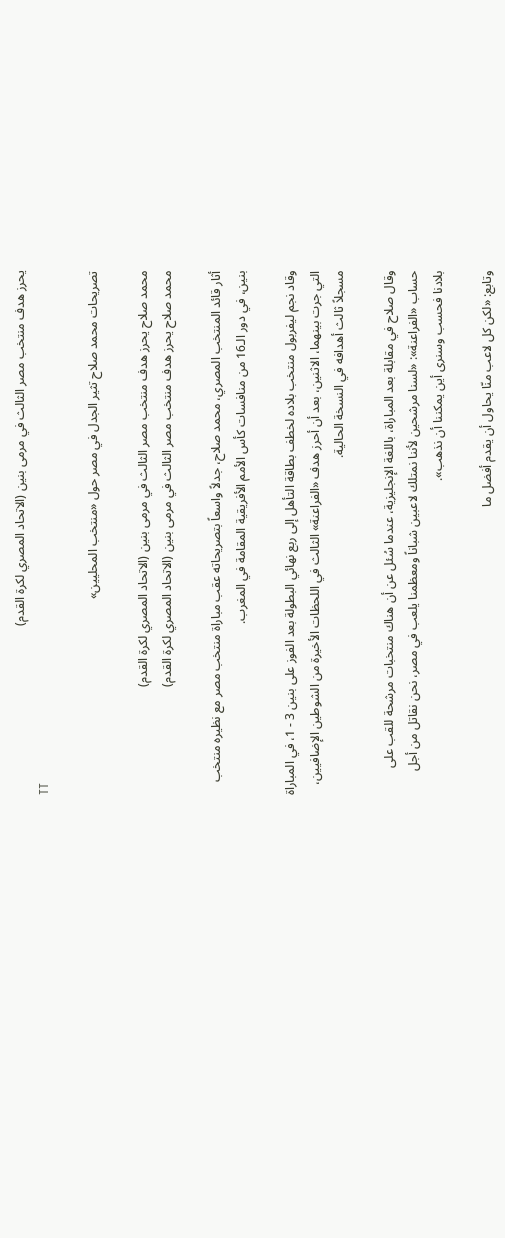يحرز هدف منتخب مصر الثالث في مرمى بنين (الاتحاد المصري لكرة القدم)
TT

تصريحات محمد صلاح تثير الجدل في مصر حول «منتخب المحليين»

محمد صلاح يحرز هدف منتخب مصر الثالث في مرمى بنين (الاتحاد المصري لكرة القدم)
محمد صلاح يحرز هدف منتخب مصر الثالث في مرمى بنين (الاتحاد المصري لكرة القدم)

أثار قائد المنتخب المصري، محمد صلاح، جدلاً واسعاً بتصريحاته عقب مباراة منتخب مصر مع نظيره منتخب بنين، في دور الـ16 من منافسات كأس الأمم الأفريقية المقامة في المغرب.

وقاد نجم ليفربول منتخب بلاده لخطف بطاقة التأهل إلى ربع نهائي البطولة بعد الفوز على بنين 3 - 1، في المباراة التي جرت بينهما، الاثنين، بعد أن أحرز هدف «الفراعنة» الثالث في اللحظات الأخيرة من الشوطين الإضافيين، مسجلاً ثالث أهدافه في النسخة الحالية.

وقال صلاح في مقابلة بعد المباراة، باللغة الإنجليزية، عندما سُئل عن أن هناك منتخبات مرشحة للقب على حساب «الفراعنة»: «لسنا مرشحين لأننا نمتلك لاعبين شباناً ومعظمنا يلعب في مصر، نحن نقاتل من أجل بلادنا فحسب وسنرى أين يمكننا أن نذهب».

وتابع: «لكن كل لاعب منّا يحاول أن يقدم أفضل ما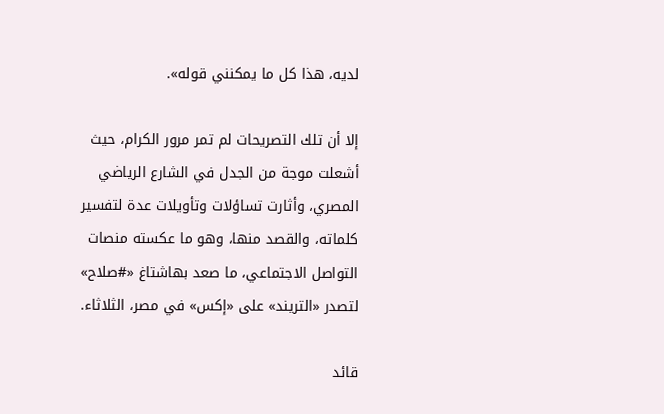لديه، هذا كل ما يمكنني قوله».

إلا أن تلك التصريحات لم تمر مرور الكرام، حيث أشعلت موجة من الجدل في الشارع الرياضي المصري، وأثارت تساؤلات وتأويلات عدة لتفسير كلماته، والقصد منها، وهو ما عكسته منصات التواصل الاجتماعي، ما صعد بهاشتاغ «#صلاح» لتصدر «التريند» على «إكس» في مصر، الثلاثاء.

قائد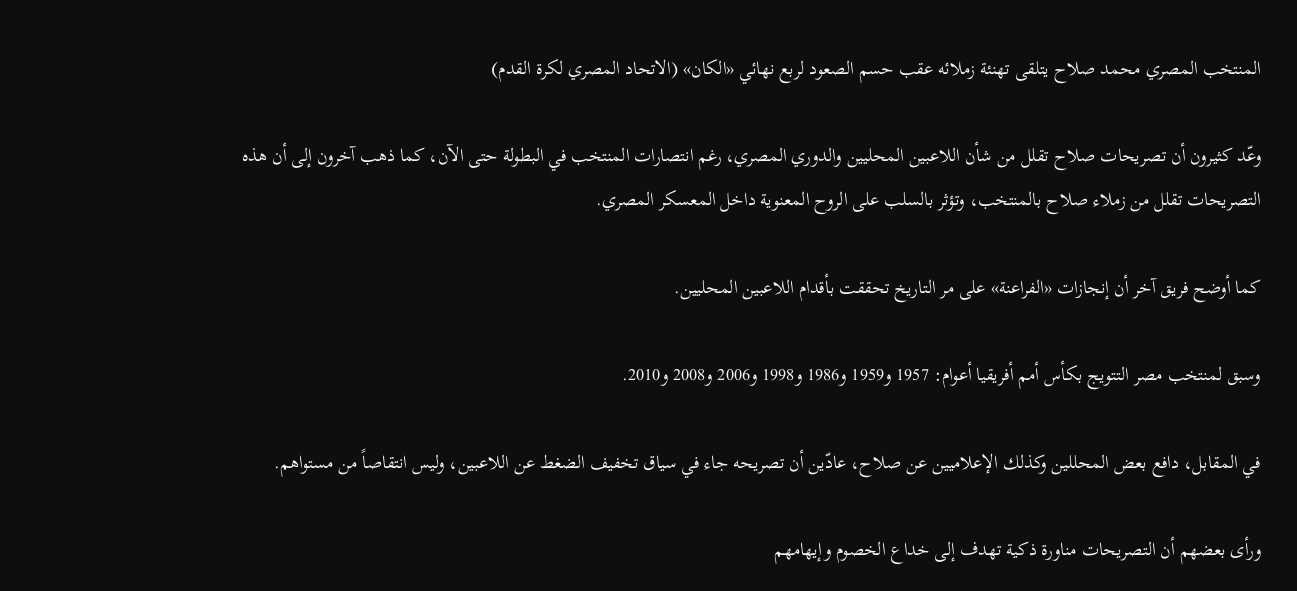المنتخب المصري محمد صلاح يتلقى تهنئة زملائه عقب حسم الصعود لربع نهائي «الكان» (الاتحاد المصري لكرة القدم)

وعّد كثيرون أن تصريحات صلاح تقلل من شأن اللاعبين المحليين والدوري المصري، رغم انتصارات المنتخب في البطولة حتى الآن، كما ذهب آخرون إلى أن هذه التصريحات تقلل من زملاء صلاح بالمنتخب، وتؤثر بالسلب على الروح المعنوية داخل المعسكر المصري.

كما أوضح فريق آخر أن إنجازات «الفراعنة» على مر التاريخ تحققت بأقدام اللاعبين المحليين.

وسبق لمنتخب مصر التتويج بكأس أمم أفريقيا أعوام: 1957 و1959 و1986 و1998 و2006 و2008 و2010.

في المقابل، دافع بعض المحللين وكذلك الإعلاميين عن صلاح، عادّين أن تصريحه جاء في سياق تخفيف الضغط عن اللاعبين، وليس انتقاصاً من مستواهم.

ورأى بعضهم أن التصريحات مناورة ذكية تهدف إلى خداع الخصوم وإيهامهم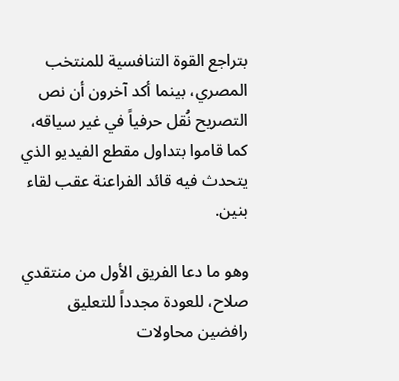بتراجع القوة التنافسية للمنتخب المصري، بينما أكد آخرون أن نص التصريح نُقل حرفياً في غير سياقه، كما قاموا بتداول مقطع الفيديو الذي يتحدث فيه قائد الفراعنة عقب لقاء بنين.

وهو ما دعا الفريق الأول من منتقدي صلاح، للعودة مجدداً للتعليق رافضين محاولات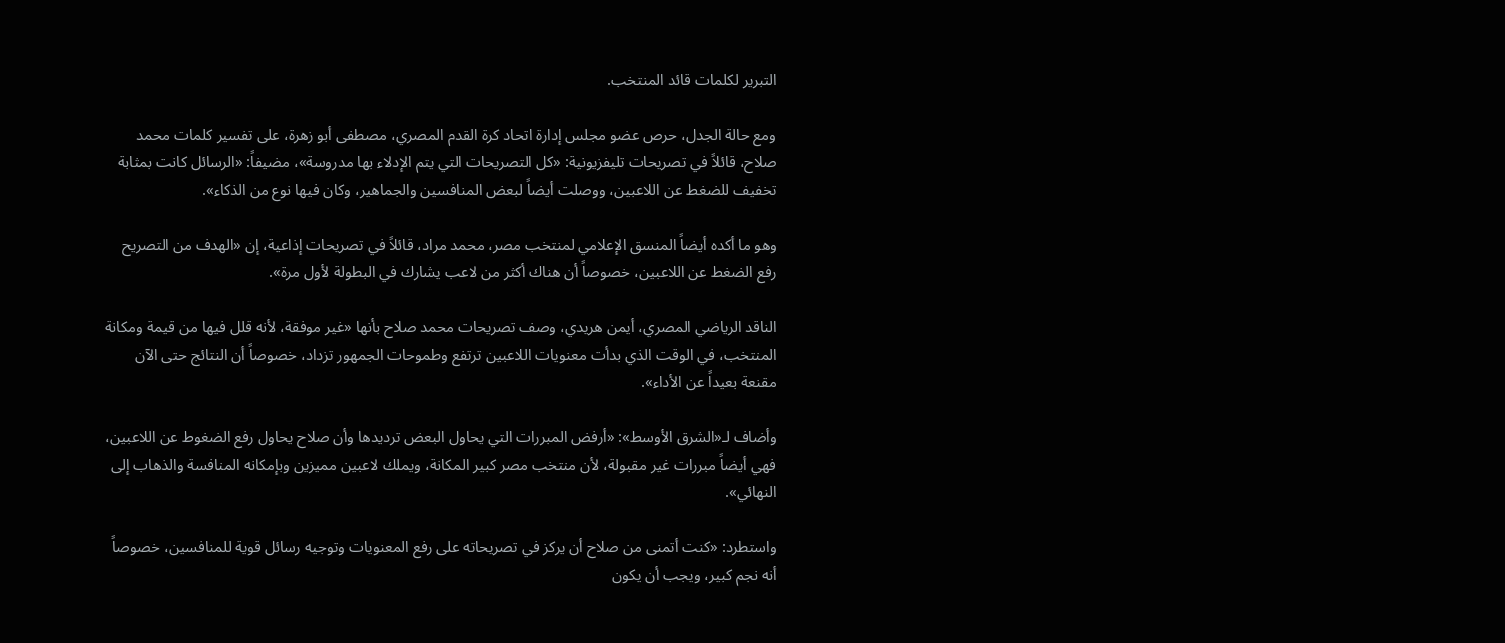التبرير لكلمات قائد المنتخب.

ومع حالة الجدل، حرص عضو مجلس إدارة اتحاد كرة القدم المصري، مصطفى أبو زهرة، على تفسير كلمات محمد صلاح، قائلاً في تصريحات تليفزيونية: «كل التصريحات التي يتم الإدلاء بها مدروسة»، مضيفاً: «الرسائل كانت بمثابة تخفيف للضغط عن اللاعبين، ووصلت أيضاً لبعض المنافسين والجماهير، وكان فيها نوع من الذكاء».

وهو ما أكده أيضاً المنسق الإعلامي لمنتخب مصر، محمد مراد، قائلاً في تصريحات إذاعية، إن «الهدف من التصريح رفع الضغط عن اللاعبين، خصوصاً أن هناك أكثر من لاعب يشارك في البطولة لأول مرة».

الناقد الرياضي المصري، أيمن هريدي، وصف تصريحات محمد صلاح بأنها «غير موفقة، لأنه قلل فيها من قيمة ومكانة المنتخب، في الوقت الذي بدأت معنويات اللاعبين ترتفع وطموحات الجمهور تزداد، خصوصاً أن النتائج حتى الآن مقنعة بعيداً عن الأداء».

وأضاف لـ«الشرق الأوسط»: «أرفض المبررات التي يحاول البعض ترديدها وأن صلاح يحاول رفع الضغوط عن اللاعبين، فهي أيضاً مبررات غير مقبولة، لأن منتخب مصر كبير المكانة، ويملك لاعبين مميزين وبإمكانه المنافسة والذهاب إلى النهائي».

واستطرد: «كنت أتمنى من صلاح أن يركز في تصريحاته على رفع المعنويات وتوجيه رسائل قوية للمنافسين، خصوصاً أنه نجم كبير، ويجب أن يكون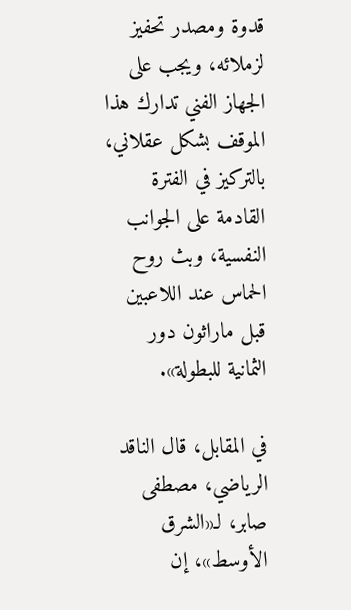قدوة ومصدر تحفيز لزملائه، ويجب على الجهاز الفني تدارك هذا الموقف بشكل عقلاني، بالتركيز في الفترة القادمة على الجوانب النفسية، وبث روح الحماس عند اللاعبين قبل ماراثون دور الثمانية للبطولة».

في المقابل، قال الناقد الرياضي، مصطفى صابر، لـ«الشرق الأوسط»، إن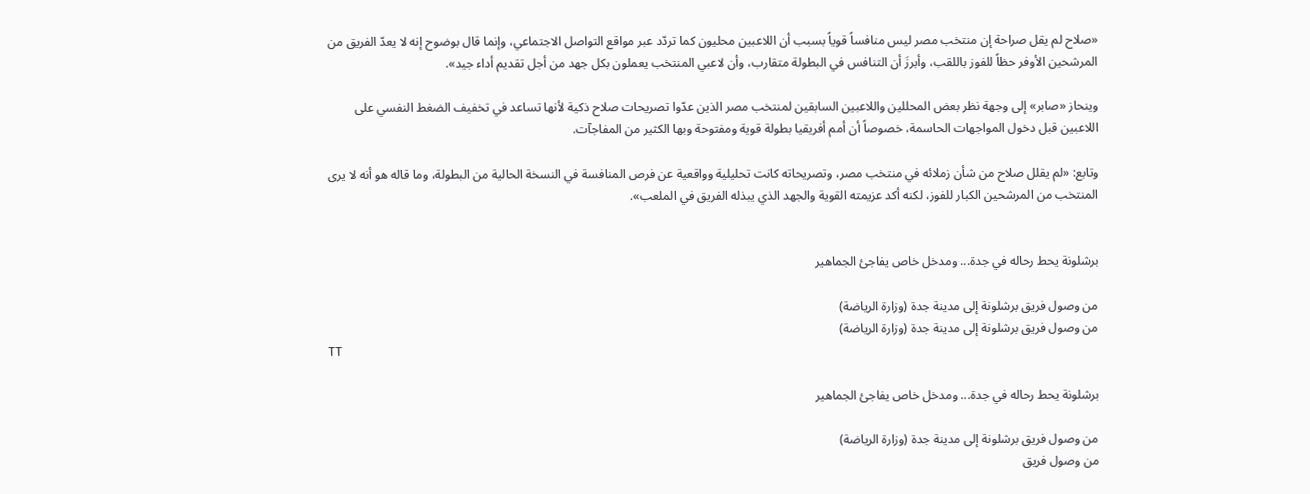«صلاح لم يقل صراحة إن منتخب مصر ليس منافساً قوياً بسبب أن اللاعبين محليون كما تردّد عبر مواقع التواصل الاجتماعي، وإنما قال بوضوح إنه لا يعدّ الفريق من المرشحين الأوفر حظاً للفوز باللقب، وأبرزَ أن التنافس في البطولة متقارب، وأن لاعبي المنتخب يعملون بكل جهد من أجل تقديم أداء جيد».

وينحاز «صابر» إلى وجهة نظر بعض المحللين واللاعبين السابقين لمنتخب مصر الذين عدّوا تصريحات صلاح ذكية لأنها تساعد في تخفيف الضغط النفسي على اللاعبين قبل دخول المواجهات الحاسمة، خصوصاً أن أمم أفريقيا بطولة قوية ومفتوحة وبها الكثير من المفاجآت.

وتابع: «لم يقلل صلاح من شأن زملائه في منتخب مصر، وتصريحاته كانت تحليلية وواقعية عن فرص المنافسة في النسخة الحالية من البطولة، وما قاله هو أنه لا يرى المنتخب من المرشحين الكبار للفوز، لكنه أكد عزيمته القوية والجهد الذي يبذله الفريق في الملعب».


برشلونة يحط رحاله في جدة... ومدخل خاص يفاجئ الجماهير

من وصول فريق برشلونة إلى مدينة جدة (وزارة الرياضة)
من وصول فريق برشلونة إلى مدينة جدة (وزارة الرياضة)
TT

برشلونة يحط رحاله في جدة... ومدخل خاص يفاجئ الجماهير

من وصول فريق برشلونة إلى مدينة جدة (وزارة الرياضة)
من وصول فريق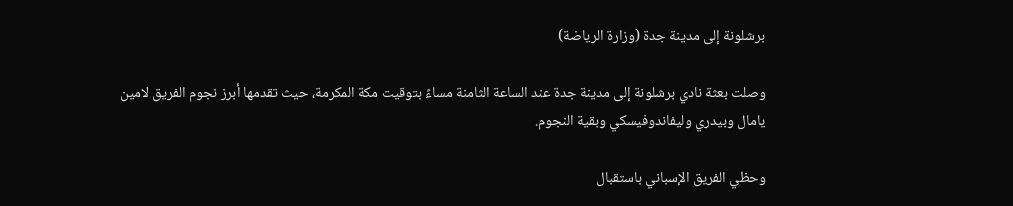برشلونة إلى مدينة جدة (وزارة الرياضة)

وصلت بعثة نادي برشلونة إلى مدينة جدة عند الساعة الثامنة مساءً بتوقيت مكة المكرمة، حيث تقدمها أبرز نجوم الفريق لامين يامال وبيدري وليفاندوفيسكي وبقية النجوم.

وحظي الفريق الإسباني باستقبال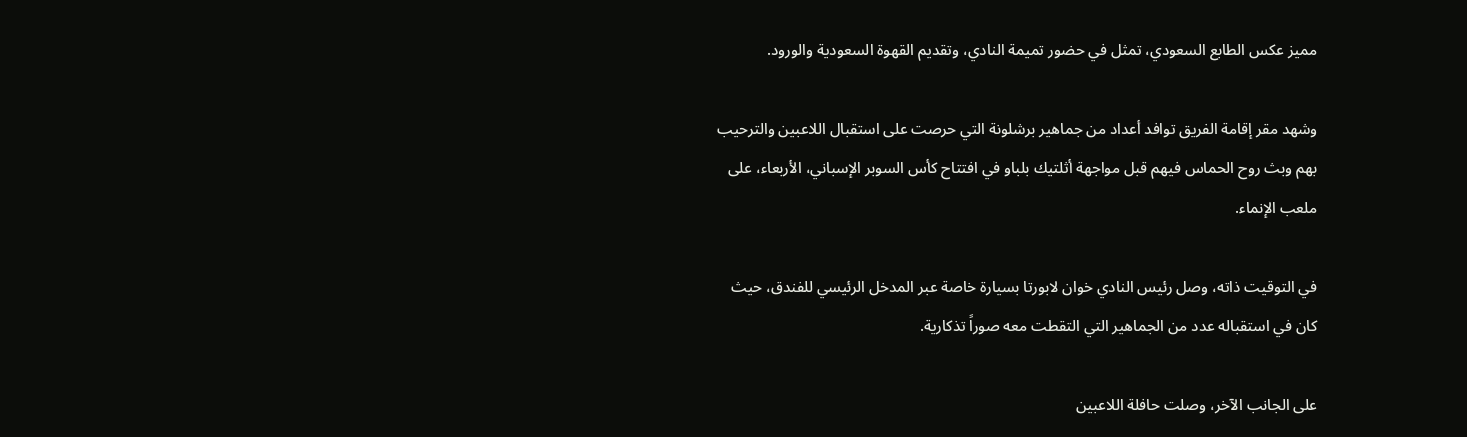مميز عكس الطابع السعودي، تمثل في حضور تميمة النادي، وتقديم القهوة السعودية والورود.

وشهد مقر إقامة الفريق توافد أعداد من جماهير برشلونة التي حرصت على استقبال اللاعبين والترحيب بهم وبث روح الحماس فيهم قبل مواجهة أثلتيك بلباو في افتتاح كأس السوبر الإسباني، الأربعاء، على ملعب الإنماء.

في التوقيت ذاته، وصل رئيس النادي خوان لابورتا بسيارة خاصة عبر المدخل الرئيسي للفندق، حيث كان في استقباله عدد من الجماهير التي التقطت معه صوراً تذكارية.

على الجانب الآخر، وصلت حافلة اللاعبين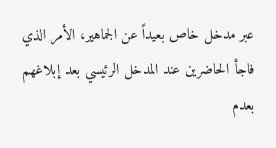عبر مدخل خاص بعيداً عن الجماهير، الأمر الذي فاجأ الحاضرين عند المدخل الرئيسي بعد إبلاغهم بعدم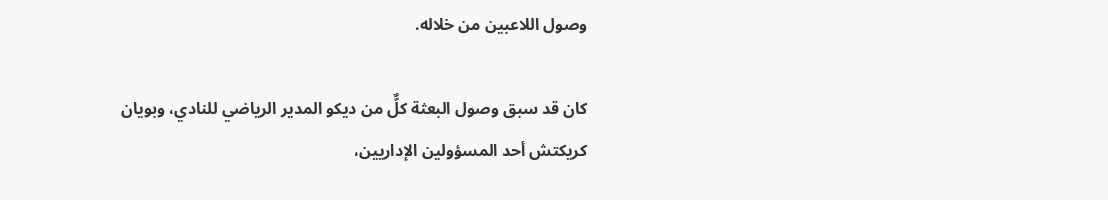وصول اللاعبين من خلاله.

كان قد سبق وصول البعثة كلٌّ من ديكو المدير الرياضي للنادي، وبويان كريكتش أحد المسؤولين الإداريين،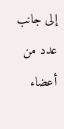إلى جانب عدد من أعضاء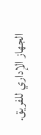الجهاز الإداري للفريق.